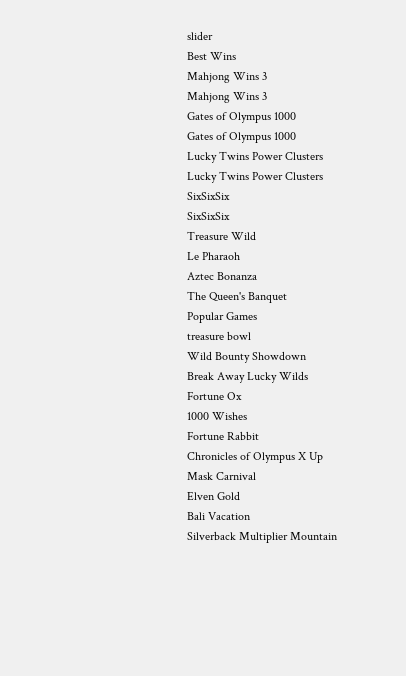slider
Best Wins
Mahjong Wins 3
Mahjong Wins 3
Gates of Olympus 1000
Gates of Olympus 1000
Lucky Twins Power Clusters
Lucky Twins Power Clusters
SixSixSix
SixSixSix
Treasure Wild
Le Pharaoh
Aztec Bonanza
The Queen's Banquet
Popular Games
treasure bowl
Wild Bounty Showdown
Break Away Lucky Wilds
Fortune Ox
1000 Wishes
Fortune Rabbit
Chronicles of Olympus X Up
Mask Carnival
Elven Gold
Bali Vacation
Silverback Multiplier Mountain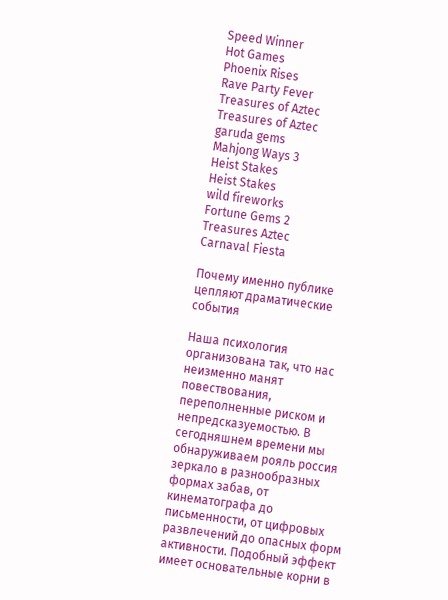Speed Winner
Hot Games
Phoenix Rises
Rave Party Fever
Treasures of Aztec
Treasures of Aztec
garuda gems
Mahjong Ways 3
Heist Stakes
Heist Stakes
wild fireworks
Fortune Gems 2
Treasures Aztec
Carnaval Fiesta

Почему именно публике цепляют драматические события

Наша психология организована так, что нас неизменно манят повествования, переполненные риском и непредсказуемостью. В сегодняшнем времени мы обнаруживаем рояль россия зеркало в разнообразных формах забав, от кинематографа до письменности, от цифровых развлечений до опасных форм активности. Подобный эффект имеет основательные корни в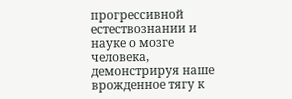прогрессивной естествознании и науке о мозге человека, демонстрируя наше врожденное тягу к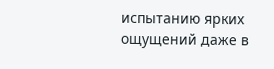испытанию ярких ощущений даже в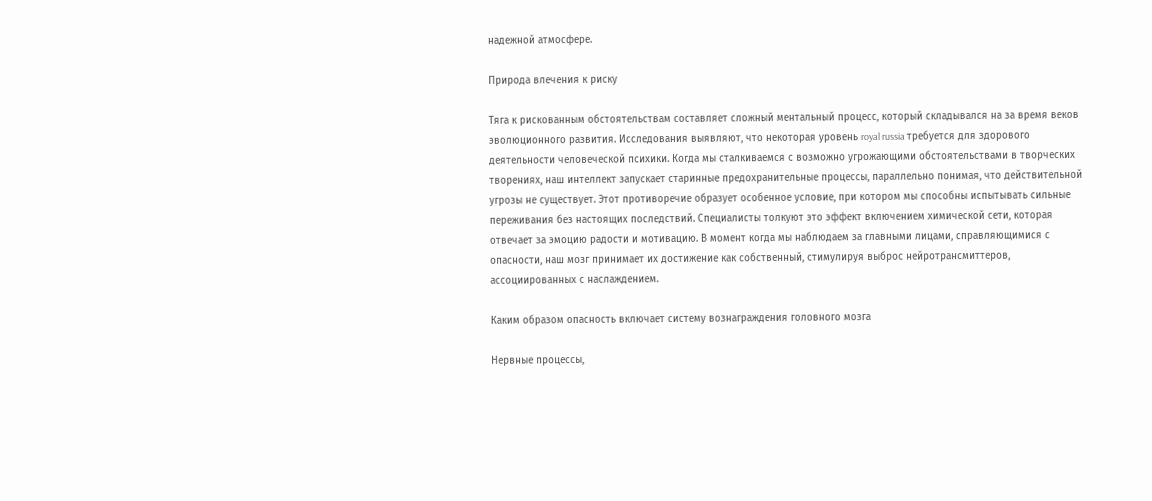надежной атмосфере.

Природа влечения к риску

Тяга к рискованным обстоятельствам составляет сложный ментальный процесс, который складывался на за время веков эволюционного развития. Исследования выявляют, что некоторая уровень royal russia требуется для здорового деятельности человеческой психики. Когда мы сталкиваемся с возможно угрожающими обстоятельствами в творческих творениях, наш интеллект запускает старинные предохранительные процессы, параллельно понимая, что действительной угрозы не существует. Этот противоречие образует особенное условие, при котором мы способны испытывать сильные переживания без настоящих последствий. Специалисты толкуют это эффект включением химической сети, которая отвечает за эмоцию радости и мотивацию. В момент когда мы наблюдаем за главными лицами, справляющимися с опасности, наш мозг принимает их достижение как собственный, стимулируя выброс нейротрансмиттеров, ассоциированных с наслаждением.

Каким образом опасность включает систему вознаграждения головного мозга

Нервные процессы,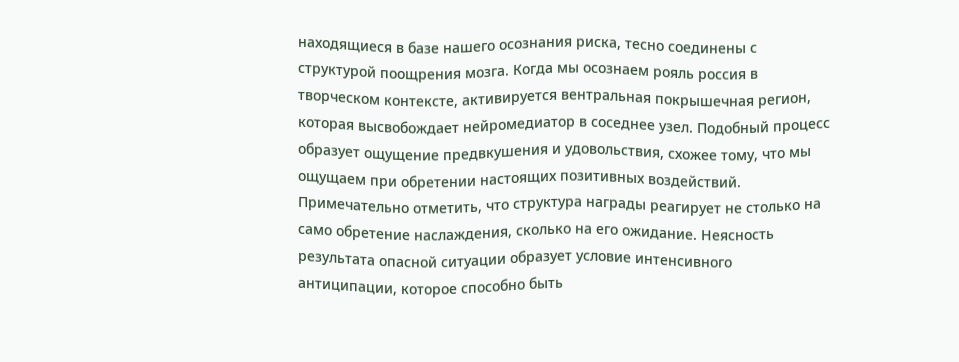находящиеся в базе нашего осознания риска, тесно соединены с структурой поощрения мозга. Когда мы осознаем рояль россия в творческом контексте, активируется вентральная покрышечная регион, которая высвобождает нейромедиатор в соседнее узел. Подобный процесс образует ощущение предвкушения и удовольствия, схожее тому, что мы ощущаем при обретении настоящих позитивных воздействий. Примечательно отметить, что структура награды реагирует не столько на само обретение наслаждения, сколько на его ожидание. Неясность результата опасной ситуации образует условие интенсивного антиципации, которое способно быть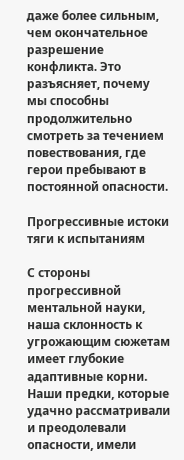даже более сильным, чем окончательное разрешение конфликта. Это разъясняет, почему мы способны продолжительно смотреть за течением повествования, где герои пребывают в постоянной опасности.

Прогрессивные истоки тяги к испытаниям

С стороны прогрессивной ментальной науки, наша склонность к угрожающим сюжетам имеет глубокие адаптивные корни. Наши предки, которые удачно рассматривали и преодолевали опасности, имели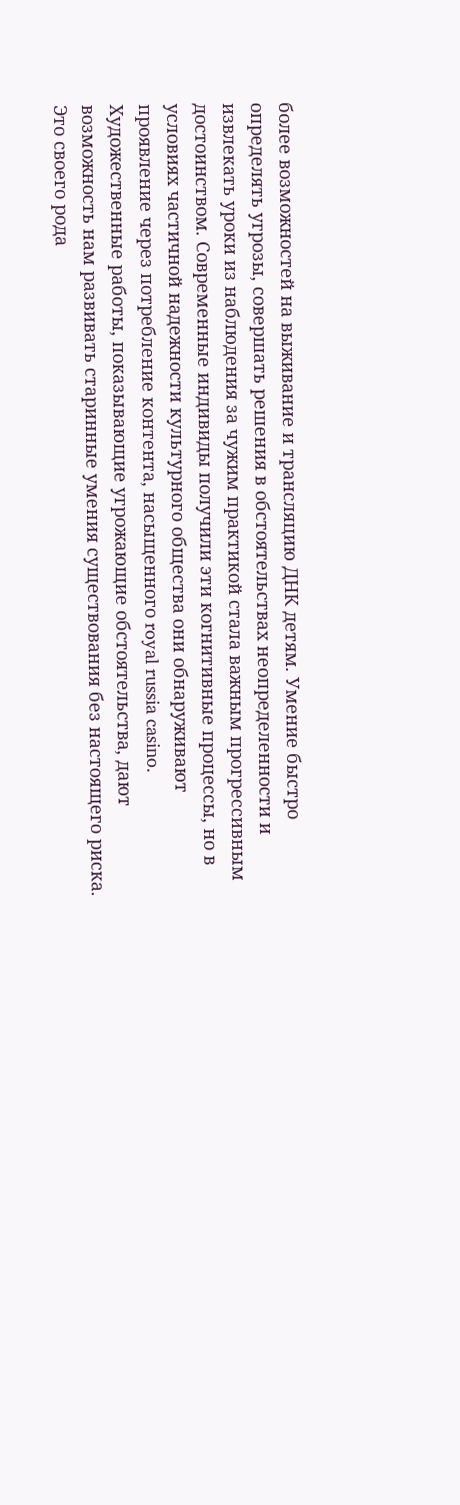более возможностей на выживание и трансляцию ДНК детям. Умение быстро определять угрозы, совершать решения в обстоятельствах неопределенности и извлекать уроки из наблюдения за чужим практикой стала важным прогрессивным достоинством. Современные индивиды получили эти когнитивные процессы, но в условиях частичной надежности культурного общества они обнаруживают проявление через потребление контента, насыщенного royal russia casino. Художественные работы, показывающие угрожающие обстоятельства, дают возможность нам развивать старинные умения существования без настоящего риска. Это своего рода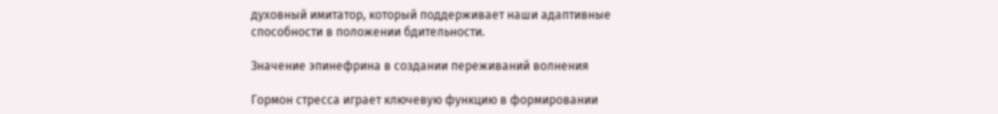духовный имитатор, который поддерживает наши адаптивные способности в положении бдительности.

Значение эпинефрина в создании переживаний волнения

Гормон стресса играет ключевую функцию в формировании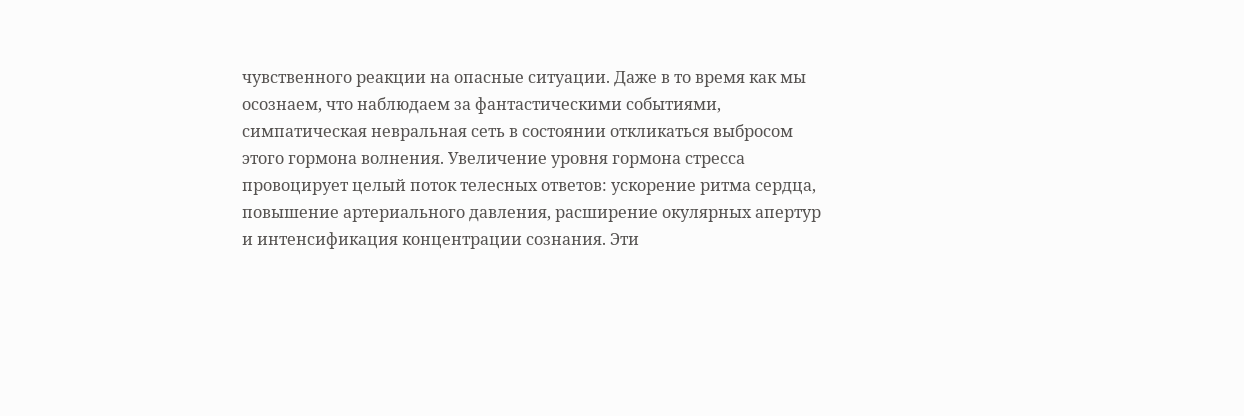чувственного реакции на опасные ситуации. Даже в то время как мы осознаем, что наблюдаем за фантастическими событиями, симпатическая невральная сеть в состоянии откликаться выбросом этого гормона волнения. Увеличение уровня гормона стресса провоцирует целый поток телесных ответов: ускорение ритма сердца, повышение артериального давления, расширение окулярных апертур и интенсификация концентрации сознания. Эти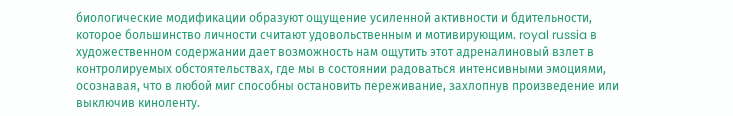биологические модификации образуют ощущение усиленной активности и бдительности, которое большинство личности считают удовольственным и мотивирующим. royal russia в художественном содержании дает возможность нам ощутить этот адреналиновый взлет в контролируемых обстоятельствах, где мы в состоянии радоваться интенсивными эмоциями, осознавая, что в любой миг способны остановить переживание, захлопнув произведение или выключив киноленту.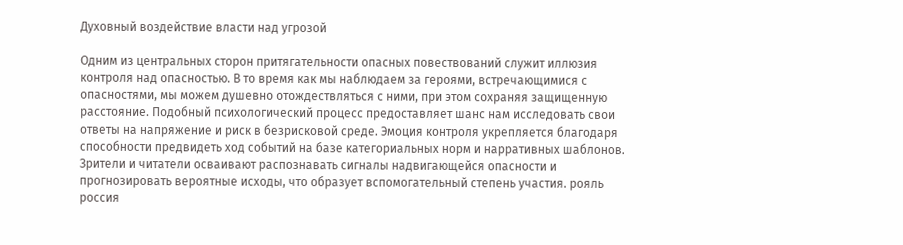Духовный воздействие власти над угрозой

Одним из центральных сторон притягательности опасных повествований служит иллюзия контроля над опасностью. В то время как мы наблюдаем за героями, встречающимися с опасностями, мы можем душевно отождествляться с ними, при этом сохраняя защищенную расстояние. Подобный психологический процесс предоставляет шанс нам исследовать свои ответы на напряжение и риск в безрисковой среде. Эмоция контроля укрепляется благодаря способности предвидеть ход событий на базе категориальных норм и нарративных шаблонов. Зрители и читатели осваивают распознавать сигналы надвигающейся опасности и прогнозировать вероятные исходы, что образует вспомогательный степень участия. рояль россия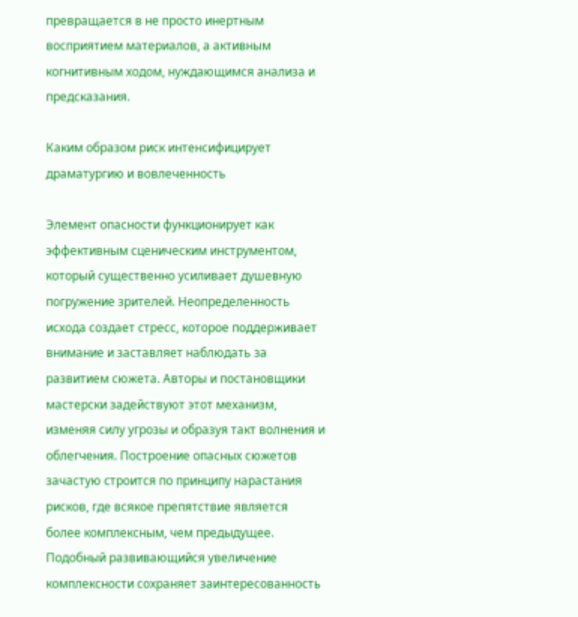превращается в не просто инертным восприятием материалов, а активным когнитивным ходом, нуждающимся анализа и предсказания.

Каким образом риск интенсифицирует драматургию и вовлеченность

Элемент опасности функционирует как эффективным сценическим инструментом, который существенно усиливает душевную погружение зрителей. Неопределенность исхода создает стресс, которое поддерживает внимание и заставляет наблюдать за развитием сюжета. Авторы и постановщики мастерски задействуют этот механизм, изменяя силу угрозы и образуя такт волнения и облегчения. Построение опасных сюжетов зачастую строится по принципу нарастания рисков, где всякое препятствие является более комплексным, чем предыдущее. Подобный развивающийся увеличение комплексности сохраняет заинтересованность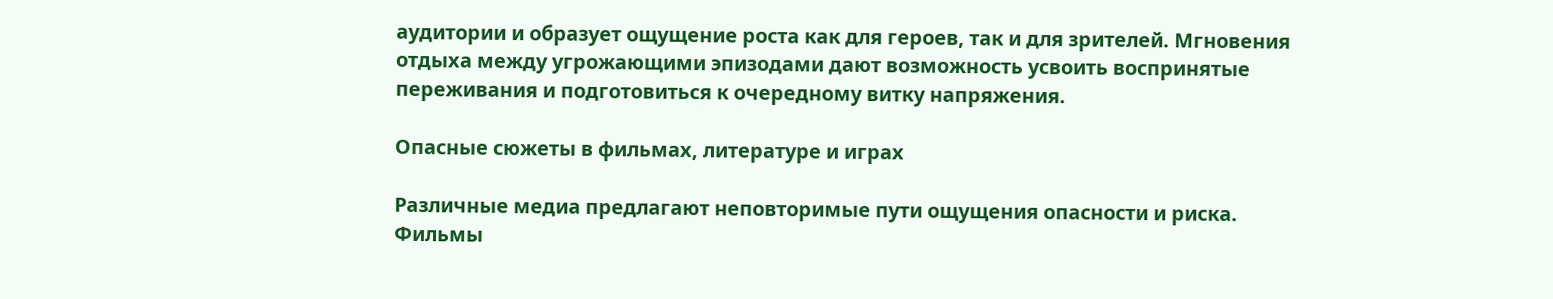аудитории и образует ощущение роста как для героев, так и для зрителей. Мгновения отдыха между угрожающими эпизодами дают возможность усвоить воспринятые переживания и подготовиться к очередному витку напряжения.

Опасные сюжеты в фильмах, литературе и играх

Различные медиа предлагают неповторимые пути ощущения опасности и риска. Фильмы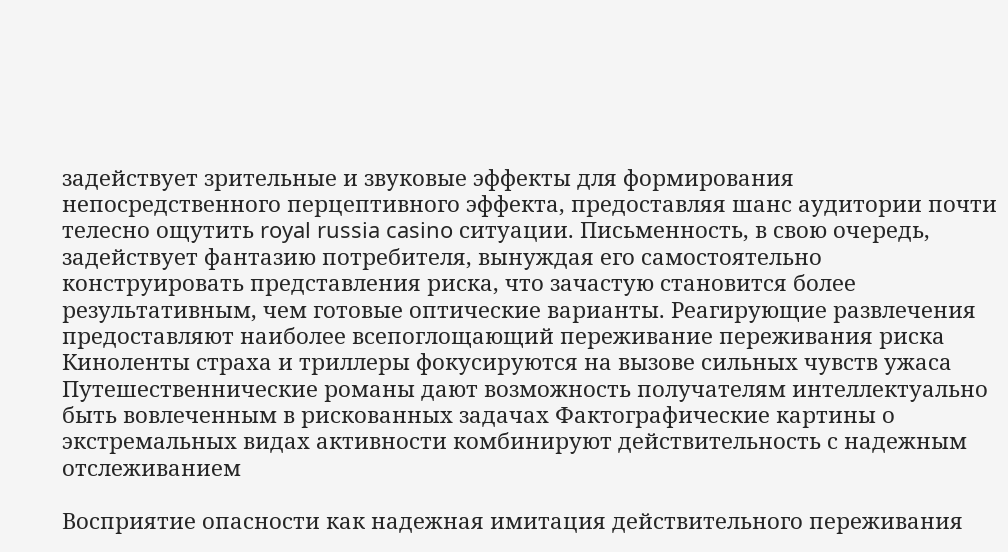задействует зрительные и звуковые эффекты для формирования непосредственного перцептивного эффекта, предоставляя шанс аудитории почти телесно ощутить royal russia casino ситуации. Письменность, в свою очередь, задействует фантазию потребителя, вынуждая его самостоятельно конструировать представления риска, что зачастую становится более результативным, чем готовые оптические варианты. Реагирующие развлечения предоставляют наиболее всепоглощающий переживание переживания риска Киноленты страха и триллеры фокусируются на вызове сильных чувств ужаса Путешественнические романы дают возможность получателям интеллектуально быть вовлеченным в рискованных задачах Фактографические картины о экстремальных видах активности комбинируют действительность с надежным отслеживанием

Восприятие опасности как надежная имитация действительного переживания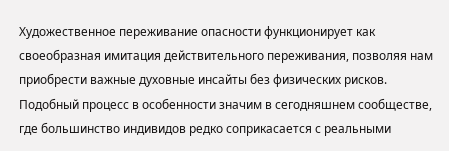Художественное переживание опасности функционирует как своеобразная имитация действительного переживания, позволяя нам приобрести важные духовные инсайты без физических рисков. Подобный процесс в особенности значим в сегодняшнем сообществе, где большинство индивидов редко соприкасается с реальными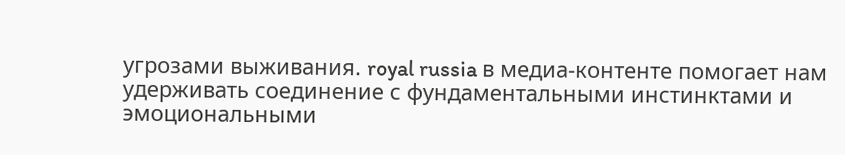угрозами выживания. royal russia в медиа-контенте помогает нам удерживать соединение с фундаментальными инстинктами и эмоциональными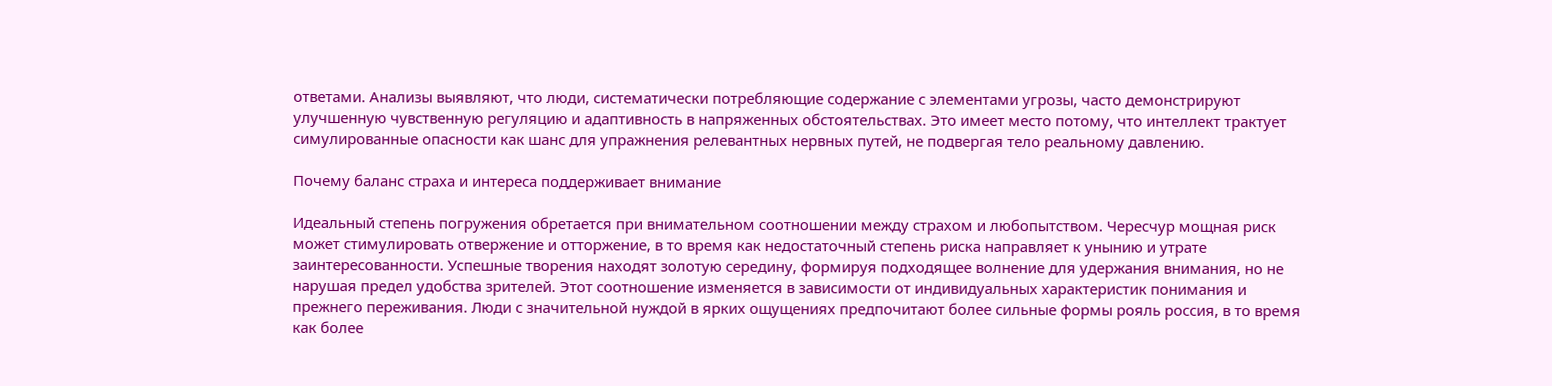ответами. Анализы выявляют, что люди, систематически потребляющие содержание с элементами угрозы, часто демонстрируют улучшенную чувственную регуляцию и адаптивность в напряженных обстоятельствах. Это имеет место потому, что интеллект трактует симулированные опасности как шанс для упражнения релевантных нервных путей, не подвергая тело реальному давлению.

Почему баланс страха и интереса поддерживает внимание

Идеальный степень погружения обретается при внимательном соотношении между страхом и любопытством. Чересчур мощная риск может стимулировать отвержение и отторжение, в то время как недостаточный степень риска направляет к унынию и утрате заинтересованности. Успешные творения находят золотую середину, формируя подходящее волнение для удержания внимания, но не нарушая предел удобства зрителей. Этот соотношение изменяется в зависимости от индивидуальных характеристик понимания и прежнего переживания. Люди с значительной нуждой в ярких ощущениях предпочитают более сильные формы рояль россия, в то время как более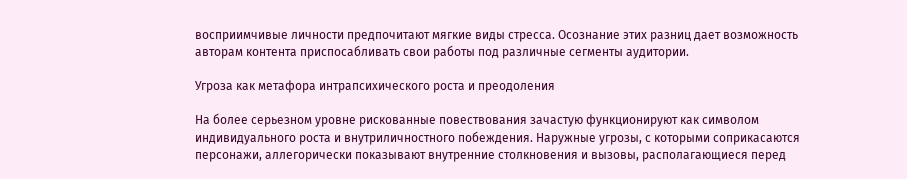восприимчивые личности предпочитают мягкие виды стресса. Осознание этих разниц дает возможность авторам контента приспосабливать свои работы под различные сегменты аудитории.

Угроза как метафора интрапсихического роста и преодоления

На более серьезном уровне рискованные повествования зачастую функционируют как символом индивидуального роста и внутриличностного побеждения. Наружные угрозы, с которыми соприкасаются персонажи, аллегорически показывают внутренние столкновения и вызовы, располагающиеся перед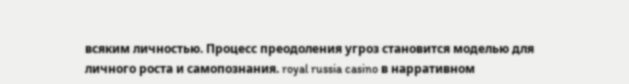всяким личностью. Процесс преодоления угроз становится моделью для личного роста и самопознания. royal russia casino в нарративном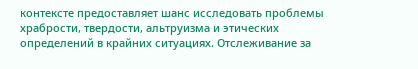контексте предоставляет шанс исследовать проблемы храбрости, твердости, альтруизма и этических определений в крайних ситуациях. Отслеживание за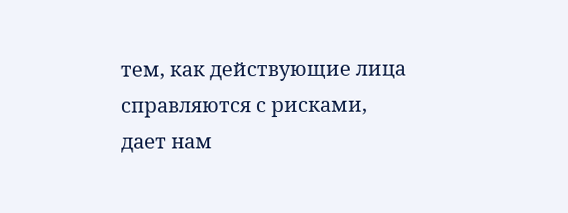тем, как действующие лица справляются с рисками, дает нам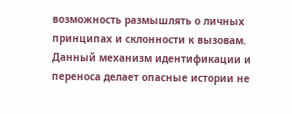возможность размышлять о личных принципах и склонности к вызовам. Данный механизм идентификации и переноса делает опасные истории не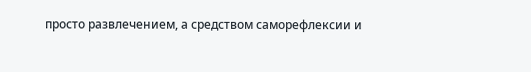просто развлечением, а средством саморефлексии и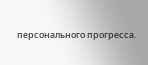персонального прогресса.